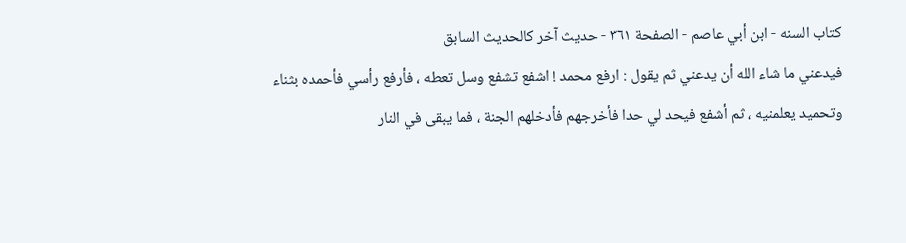کتاب السنه - ابن أبي عاصم - الصفحة ٣٦١ - حديث آخر كالحديث السابق
فيدعني ما شاء الله أن يدعني ثم يقول : ارفع محمد ! اشفع تشفع وسل تعطه ، فأرفع رأسي فأحمده بثناء وتحميد يعلمنيه ، ثم أشفع فيحد لي حدا فأخرجهم فأدخلهم الجنة ، فما يبقى في النار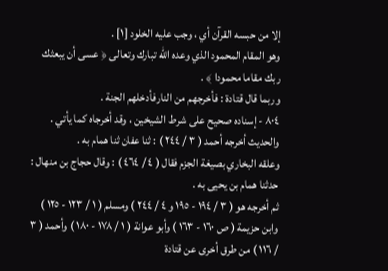إلا من حبسه القرآن أي ، وجب عليه الخلود [١] .
وهو المقام المحمود الذي وعده الله تبارك وتعالى ﴿ عسى أن يبعثك ربك مقاما محمودا ﴾ .
وربما قال قتادة : فأخرجهم من النارفأدخلهم الجنة .
٨٠٤ - إسناده صحيح على شرط الشيخين ، وقد أخرجاه كما يأتي .
والحديث أخرجه أحمد ( ٣ / ٢٤٤ ) : ثنا عفان ثنا همام به .
وعلقه البخاري بصيغة الجزم فقال ( ٤ / ٤٦٤ ) : وقال حجاج بن منهال : حدثنا همام بن يحيى به .
ثم أخرجه هو ( ٣ / ١٩٤ - ١٩٥ و ٤ / ٢٤٤ ) ومسلم ( ١ / ١٢٣ - ١٢٥ ) وابن حزيمة ( ص ١٦٠ - ١٦٣ ) وأبو عوانة ( ١ / ١٧٨ - ١٨٠ ) وأحمد ( ٣ / ١١٦ ) من طرق أخرى عن قتادة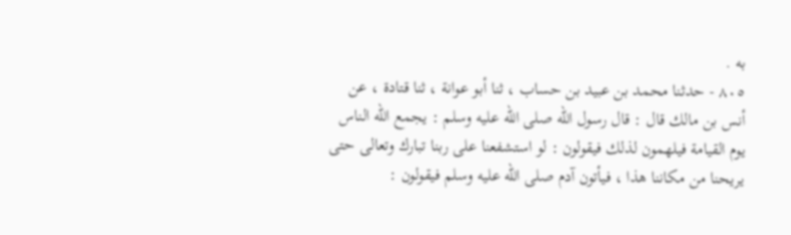به .
٨٠٥ - حدثنا محمد بن عبيد بن حساب ، ثنا أبو عوانة ، ثنا قتادة ، عن أنس بن مالك قال : قال رسول الله صلى الله عليه وسلم : يجمع الله الناس يوم القيامة فيلهمون لذلك فيقولون : لو استشفعنا على ربنا تبارك وتعالى حتى يريحنا من مكاننا هذا ، فيأتون آدم صلى الله عليه وسلم فيقولون :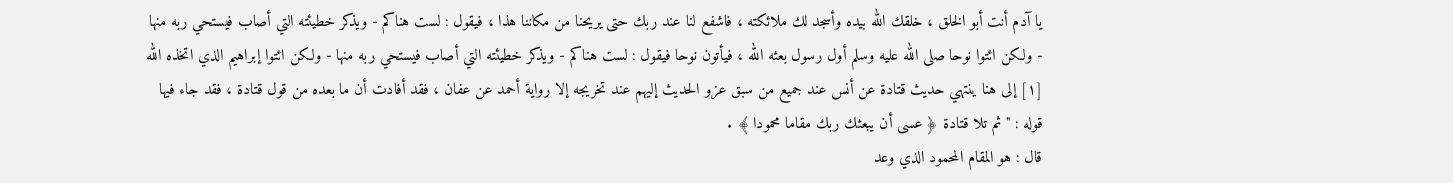يا آدم أنت أبو الخلق ، خلقك الله بيده وأسجد لك ملائكته ، فاشفع لنا عند ربك حتى يريحنا من مكاننا هذا ، فيقول : لست هناكم - ويذكر خطيئته التي أصاب فيستحي ربه منها - ولكن ائتوا نوحا صلى الله عليه وسلم أول رسول بعثه الله ، فيأتون نوحا فيقول : لست هناكم - ويذكر خطيئته التي أصاب فيستحي ربه منها - ولكن ائتوا إبراهيم الذي اتخذه الله
[١] إلى هنا ينتهي حديث قتادة عن أنس عند جميع من سبق عزو الحديث إليهم عند تخريجه إلا رواية أحمد عن عفان ، فقد أفادت أن ما بعده من قول قتادة ، فقد جاء فيها قوله : " ثم تلا قتادة ﴿ عسى أن يبعثك ربك مقاما محمودا ﴾ .
قال : هو المقام المحمود الذي وعد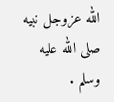الله عزوجل نبيه صلى الله عليه وسلم .